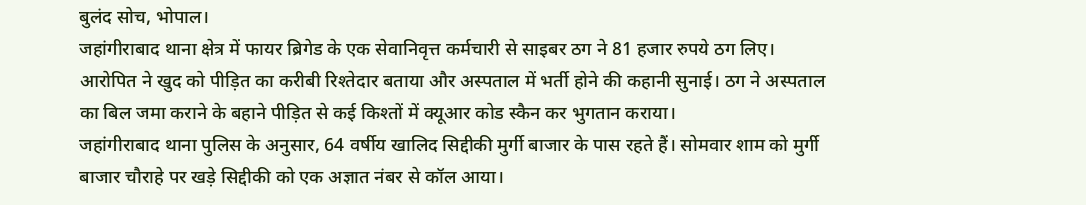बुलंद सोच, भोपाल।
जहांगीराबाद थाना क्षेत्र में फायर ब्रिगेड के एक सेवानिवृत्त कर्मचारी से साइबर ठग ने 81 हजार रुपये ठग लिए। आरोपित ने खुद को पीड़ित का करीबी रिश्तेदार बताया और अस्पताल में भर्ती होने की कहानी सुनाई। ठग ने अस्पताल का बिल जमा कराने के बहाने पीड़ित से कई किश्तों में क्यूआर कोड स्कैन कर भुगतान कराया।
जहांगीराबाद थाना पुलिस के अनुसार, 64 वर्षीय खालिद सिद्दीकी मुर्गी बाजार के पास रहते हैं। सोमवार शाम को मुर्गी बाजार चौराहे पर खड़े सिद्दीकी को एक अज्ञात नंबर से कॉल आया।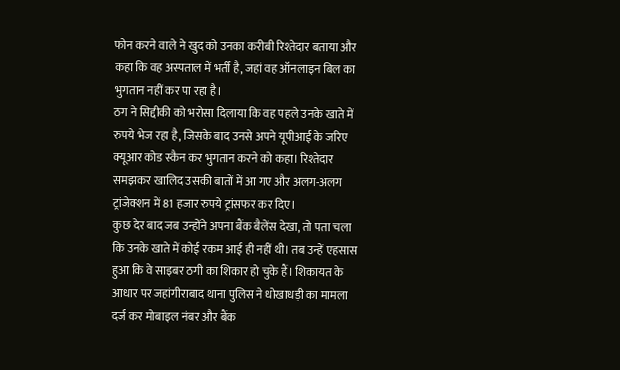फोन करने वाले ने खुद को उनका करीबी रिश्तेदार बताया और कहा कि वह अस्पताल में भर्ती है, जहां वह ऑनलाइन बिल का भुगतान नहीं कर पा रहा है।
ठग ने सिद्दीकी को भरोसा दिलाया कि वह पहले उनके खाते में रुपये भेज रहा है, जिसके बाद उनसे अपने यूपीआई के जरिए क्यूआर कोड स्कैन कर भुगतान करने को कहा। रिश्तेदार समझकर खालिद उसकी बातों में आ गए और अलग-अलग ट्रांजेक्शन में 81 हजार रुपये ट्रांसफर कर दिए।
कुछ देर बाद जब उन्होंने अपना बैंक बैलेंस देखा, तो पता चला कि उनके खाते में कोई रकम आई ही नहीं थी। तब उन्हें एहसास हुआ कि वे साइबर ठगी का शिकार हो चुके हैं। शिकायत के आधार पर जहांगीराबाद थाना पुलिस ने धोखाधड़ी का मामला दर्ज कर मोबाइल नंबर और बैंक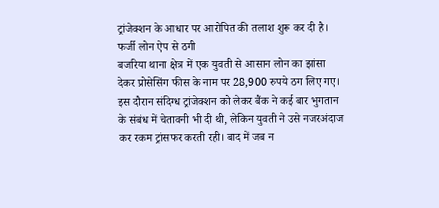ट्रांजेक्शन के आधार पर आरोपित की तलाश शुरू कर दी है।
फर्जी लोन ऐप से ठगी
बजरिया थाना क्षेत्र में एक युवती से आसान लोन का झांसा देकर प्रोसेसिंग फीस के नाम पर 28,900 रुपये ठग लिए गए। इस दौरान संदिग्ध ट्रांजेक्शन को लेकर बैंक ने कई बार भुगतान के संबंध में चेतावनी भी दी थी, लेकिन युवती ने उसे नजरअंदाज कर रकम ट्रांसफर करती रही। बाद में जब न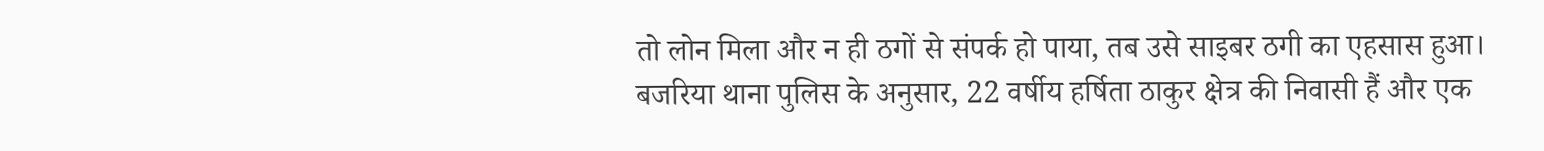तो लोन मिला और न ही ठगों से संपर्क हो पाया, तब उसे साइबर ठगी का एहसास हुआ।
बजरिया थाना पुलिस के अनुसार, 22 वर्षीय हर्षिता ठाकुर क्षेत्र की निवासी हैं और एक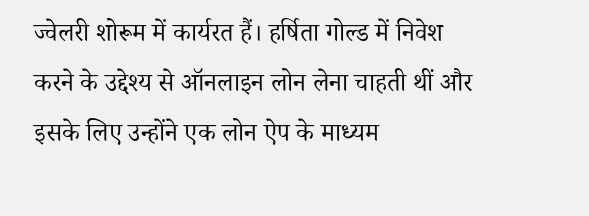ज्वेलरी शोरूम में कार्यरत हैं। हर्षिता गोल्ड में निवेश करने के उद्देश्य से ऑनलाइन लोन लेना चाहती थीं और इसके लिए उन्होंने एक लोन ऐप के माध्यम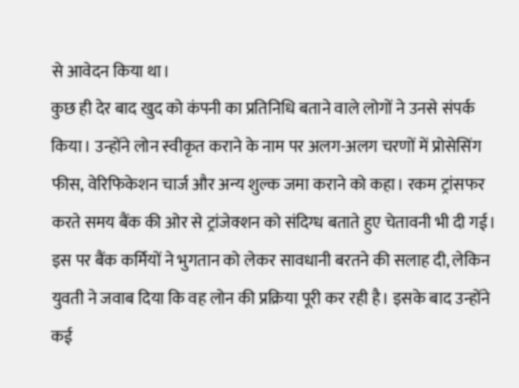से आवेदन किया था।
कुछ ही देर बाद खुद को कंपनी का प्रतिनिधि बताने वाले लोगों ने उनसे संपर्क किया। उन्होंने लोन स्वीकृत कराने के नाम पर अलग-अलग चरणों में प्रोसेसिंग फीस, वेरिफिकेशन चार्ज और अन्य शुल्क जमा कराने को कहा। रकम ट्रांसफर करते समय बैंक की ओर से ट्रांजेक्शन को संदिग्ध बताते हुए चेतावनी भी दी गई।
इस पर बैंक कर्मियों ने भुगतान को लेकर सावधानी बरतने की सलाह दी, लेकिन युवती ने जवाब दिया कि वह लोन की प्रक्रिया पूरी कर रही है। इसके बाद उन्होंने कई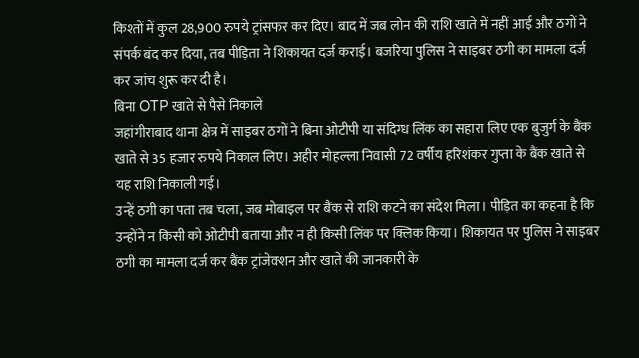किश्तों में कुल 28,900 रुपये ट्रांसफर कर दिए। बाद में जब लोन की राशि खाते में नहीं आई और ठगों ने संपर्क बंद कर दिया, तब पीड़िता ने शिकायत दर्ज कराई। बजरिया पुलिस ने साइबर ठगी का मामला दर्ज कर जांच शुरू कर दी है।
बिना OTP खाते से पैसे निकाले
जहांगीराबाद थाना क्षेत्र में साइबर ठगों ने बिना ओटीपी या संदिग्ध लिंक का सहारा लिए एक बुजुर्ग के बैंक खाते से 35 हजार रुपये निकाल लिए। अहीर मोहल्ला निवासी 72 वर्षीय हरिशंकर गुप्ता के बैंक खाते से यह राशि निकाली गई।
उन्हें ठगी का पता तब चला, जब मोबाइल पर बैंक से राशि कटने का संदेश मिला। पीड़ित का कहना है कि उन्होंने न किसी को ओटीपी बताया और न ही किसी लिंक पर क्लिक किया। शिकायत पर पुलिस ने साइबर ठगी का मामला दर्ज कर बैंक ट्रांजेक्शन और खाते की जानकारी के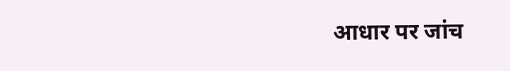आधार पर जांच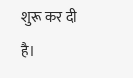शुरू कर दी है।